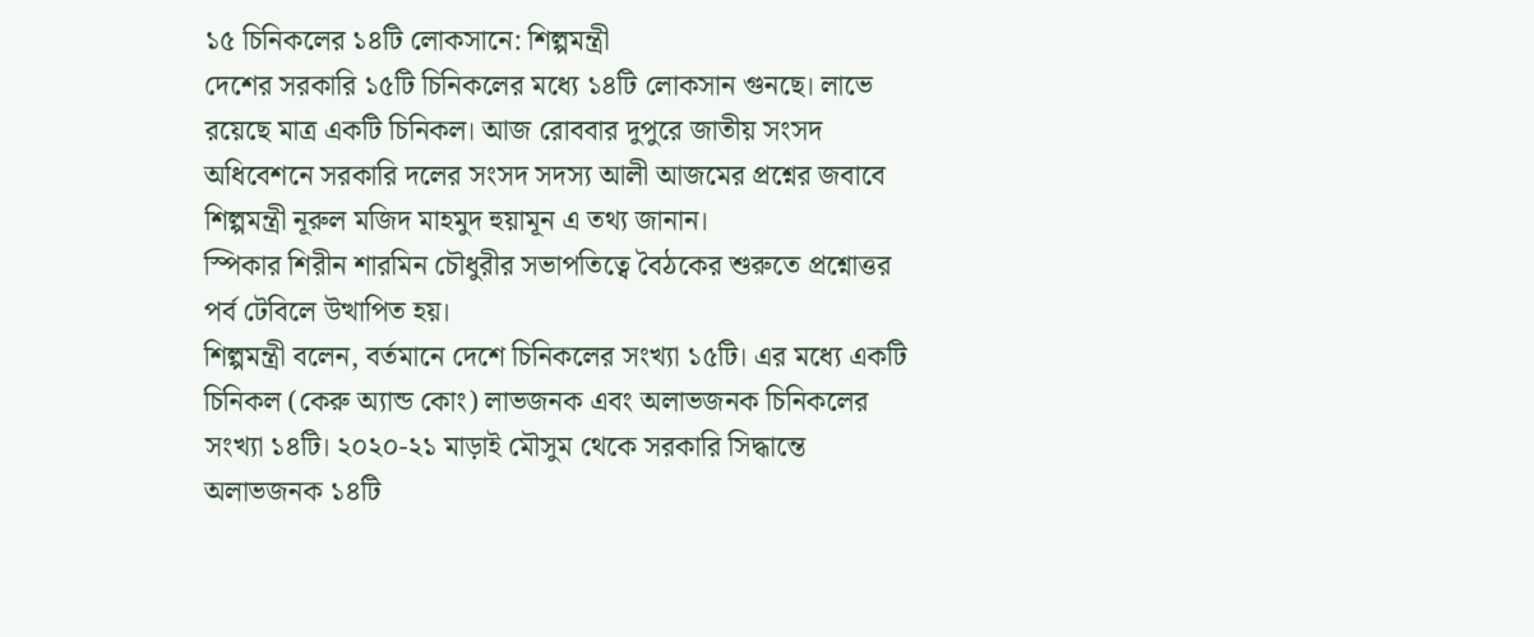১৫ চিনিকলের ১৪টি লোকসানে: শিল্পমন্ত্রী
দেশের সরকারি ১৫টি চিনিকলের মধ্যে ১৪টি লোকসান গুনছে। লাভে রয়েছে মাত্র একটি চিনিকল। আজ রোববার দুপুরে জাতীয় সংসদ অধিবেশনে সরকারি দলের সংসদ সদস্য আলী আজমের প্রশ্নের জবাবে শিল্পমন্ত্রী নূরুল মজিদ মাহমুদ হুয়ামূন এ তথ্য জানান।
স্পিকার শিরীন শারমিন চৌধুরীর সভাপতিত্বে বৈঠকের শুরুতে প্রশ্নোত্তর পর্ব টেবিলে উত্থাপিত হয়।
শিল্পমন্ত্রী বলেন, বর্তমানে দেশে চিনিকলের সংখ্যা ১৫টি। এর মধ্যে একটি চিনিকল (কেরু অ্যান্ড কোং) লাভজনক এবং অলাভজনক চিনিকলের সংখ্যা ১৪টি। ২০২০-২১ মাড়াই মৌসুম থেকে সরকারি সিদ্ধান্তে অলাভজনক ১৪টি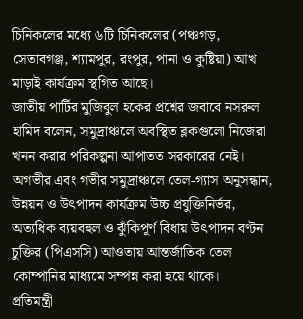চিনিকলের মধ্যে ৬টি চিনিকলের (পঞ্চগড়, সেতাবগঞ্জ, শ্যামপুর, রংপুর, পানা ও কুষ্টিয়া) আখ মাড়াই কার্যক্রম স্থগিত আছে।
জাতীয় পার্টির মুজিবুল হকের প্রশ্নের জবাবে নসরুল হামিদ বলেন, সমুদ্রাঞ্চলে অবস্থিত ব্লকগুলো নিজেরা খনন করার পরিকল্পনা আপাতত সরকারের নেই। অগভীর এবং গভীর সমুদ্রাঞ্চলে তেল-গ্যাস অনুসন্ধান, উন্নয়ন ও উৎপাদন কার্যক্রম উচ্চ প্রযুক্তিনির্ভর, অত্যধিক ব্যয়বহুল ও ঝুঁকিপূর্ণ বিধায় উৎপাদন বণ্টন চুক্তির (পিএসসি) আওতায় আন্তর্জাতিক তেল কোম্পানির মাধ্যমে সম্পন্ন করা হয়ে থাকে।
প্রতিমন্ত্রী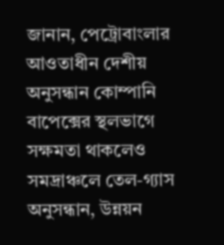জানান, পেট্রোবাংলার আওতাধীন দেশীয় অনুসন্ধান কোম্পানি বাপেক্সের স্থলভাগে সক্ষমতা থাকলেও সমদ্রাঞ্চলে তেল-গ্যাস অনুসন্ধান, উন্নয়ন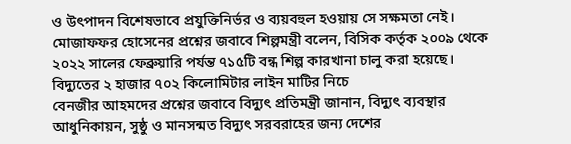ও উৎপাদন বিশেষভাবে প্রযুক্তিনির্ভর ও ব্যয়বহুল হওয়ায় সে সক্ষমতা নেই।
মোজাফফর হোসেনের প্রশ্নের জবাবে শিল্পমন্ত্রী বলেন, বিসিক কর্তৃক ২০০৯ থেকে ২০২২ সালের ফেব্রুয়ারি পর্যন্ত ৭১৫টি বন্ধ শিল্প কারখানা চালু করা হয়েছে।
বিদ্যুতের ২ হাজার ৭০২ কিলোমিটার লাইন মাটির নিচে
বেনজীর আহমদের প্রশ্নের জবাবে বিদ্যুৎ প্রতিমন্ত্রী জানান, বিদ্যুৎ ব্যবস্থার আধুনিকায়ন, সুষ্ঠু ও মানসন্মত বিদ্যুৎ সরবরাহের জন্য দেশের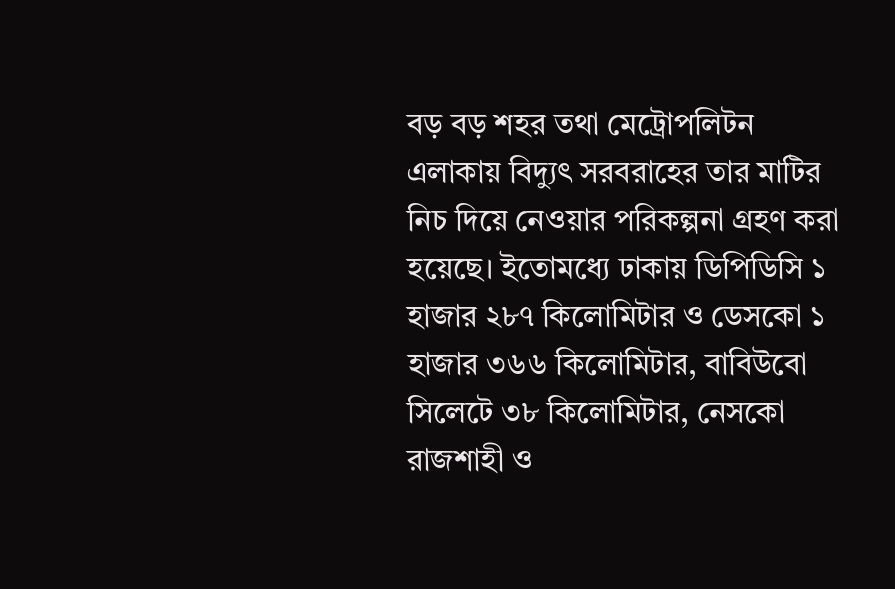বড় বড় শহর তথা মেট্রোপলিটন এলাকায় বিদ্যুৎ সরবরাহের তার মাটির নিচ দিয়ে নেওয়ার পরিকল্পনা গ্রহণ করা হয়েছে। ইতোমধ্যে ঢাকায় ডিপিডিসি ১ হাজার ২৮৭ কিলোমিটার ও ডেসকো ১ হাজার ৩৬৬ কিলোমিটার, বাবিউবো সিলেটে ৩৮ কিলোমিটার, নেসকো রাজশাহী ও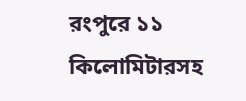রংপুরে ১১ কিলোমিটারসহ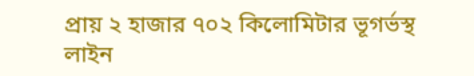প্রায় ২ হাজার ৭০২ কিলোমিটার ভূগর্ভস্থ লাইন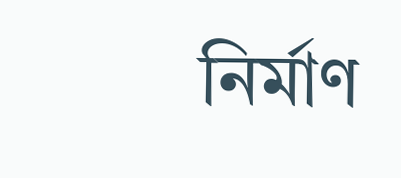নির্মাণ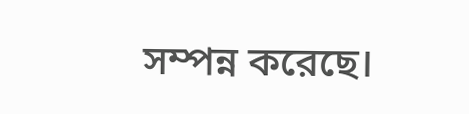সম্পন্ন করেছে।